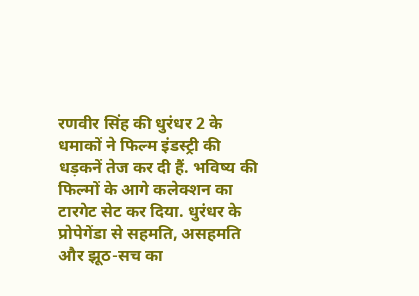रणवीर सिंह की धुरंधर 2 के धमाकों ने फिल्म इंडस्ट्री की धड़कनें तेज कर दी हैं. भविष्य की फिल्मों के आगे कलेक्शन का टारगेट सेट कर दिया. धुरंधर के प्रोपेगेंडा से सहमति, असहमति और झूठ-सच का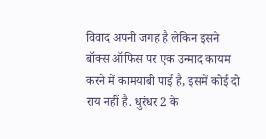विवाद अपनी जगह है लेकिन इसने बॉक्स ऑफिस पर एक उन्माद कायम करने में कामयाबी पाई है, इसमें कोई दो राय नहीं है. धुरंधर 2 के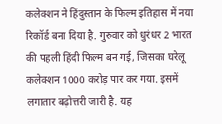कलेक्शन ने हिंदुस्तान के फिल्म इतिहास में नया रिकॉर्ड बना दिया है. गुरुवार को धुरंधर 2 भारत की पहली हिंदी फिल्म बन गई, जिसका घरेलू कलेक्शन 1000 करोड़ पार कर गया. इसमें लगातार बढ़ोत्तरी जारी है. यह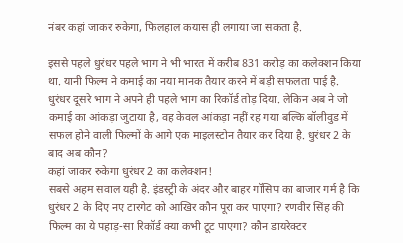नंबर कहां जाकर रुकेगा, फिलहाल कयास ही लगाया जा सकता है.

इससे पहले धुरंधर पहले भाग ने भी भारत में करीब 831 करोड़ का कलेक्शन किया था. यानी फिल्म ने कमाई का नया मानक तैयार करने में बड़ी सफलता पाई है. धुरंधर दूसरे भाग ने अपने ही पहले भाग का रिकॉर्ड तोड़ दिया. लेकिन अब ने जो कमाई का आंकड़ा जुटाया है, वह केवल आंकड़ा नहीं रह गया बल्कि बॉलीवुड में सफल होने वाली फिल्मों के आगे एक माइलस्टोन तैयार कर दिया है. धुरंधर 2 के बाद अब कौन?
कहां जाकर रुकेगा धुरंधर 2 का कलेक्शन!
सबसे अहम सवाल यही है. इंडस्ट्री के अंदर और बाहर गॉसिप का बाजार गर्म है कि धुरंधर 2 के दिए नए टारगेट को आखिर कौन पूरा कर पाएगा? रणवीर सिंह की फिल्म का ये पहाड़-सा रिकॉर्ड क्या कभी टूट पाएगा? कौन डायरेक्टर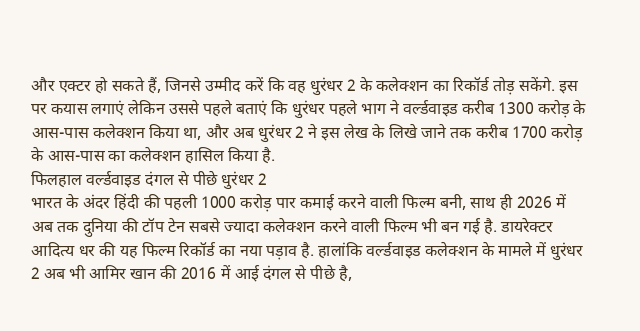और एक्टर हो सकते हैं, जिनसे उम्मीद करें कि वह धुरंधर 2 के कलेक्शन का रिकॉर्ड तोड़ सकेंगे. इस पर कयास लगाएं लेकिन उससे पहले बताएं कि धुरंधर पहले भाग ने वर्ल्डवाइड करीब 1300 करोड़ के आस-पास कलेक्शन किया था, और अब धुरंधर 2 ने इस लेख के लिखे जाने तक करीब 1700 करोड़ के आस-पास का कलेक्शन हासिल किया है.
फिलहाल वर्ल्डवाइड दंगल से पीछे धुरंधर 2
भारत के अंदर हिंदी की पहली 1000 करोड़ पार कमाई करने वाली फिल्म बनी, साथ ही 2026 में अब तक दुनिया की टॉप टेन सबसे ज्यादा कलेक्शन करने वाली फिल्म भी बन गई है. डायरेक्टर आदित्य धर की यह फिल्म रिकॉर्ड का नया पड़ाव है. हालांकि वर्ल्डवाइड कलेक्शन के मामले में धुरंधर 2 अब भी आमिर खान की 2016 में आई दंगल से पीछे है,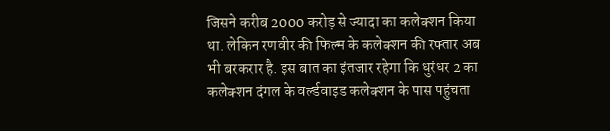जिसने करीब 2000 करोड़ से ज्यादा का कलेक्शन किया था. लेकिन रणवीर की फिल्म के कलेक्शन की रफ्तार अब भी बरकरार है. इस बात का इंतजार रहेगा कि धुरंधर 2 का कलेक्शन दंगल के वर्ल्डवाइड कलेक्शन के पास पहुंचता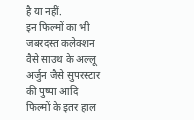है या नहीं.
इन फिल्मों का भी जबरदस्त कलेक्शन
वैसे साउथ के अल्लू अर्जुन जैसे सुपरस्टार की पुष्पा आदि फिल्मों के इतर हाल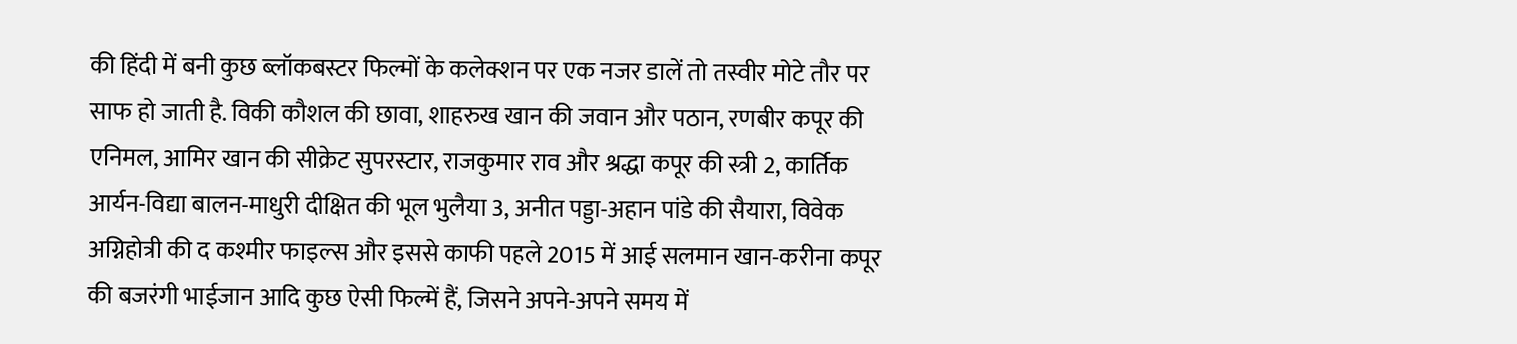की हिंदी में बनी कुछ ब्लॉकबस्टर फिल्मों के कलेक्शन पर एक नजर डालें तो तस्वीर मोटे तौर पर साफ हो जाती है. विकी कौशल की छावा, शाहरुख खान की जवान और पठान, रणबीर कपूर की एनिमल, आमिर खान की सीक्रेट सुपरस्टार, राजकुमार राव और श्रद्धा कपूर की स्त्री 2, कार्तिक आर्यन-विद्या बालन-माधुरी दीक्षित की भूल भुलैया 3, अनीत पड्डा-अहान पांडे की सैयारा, विवेक अग्निहोत्री की द कश्मीर फाइल्स और इससे काफी पहले 2015 में आई सलमान खान-करीना कपूर की बजरंगी भाईजान आदि कुछ ऐसी फिल्में हैं, जिसने अपने-अपने समय में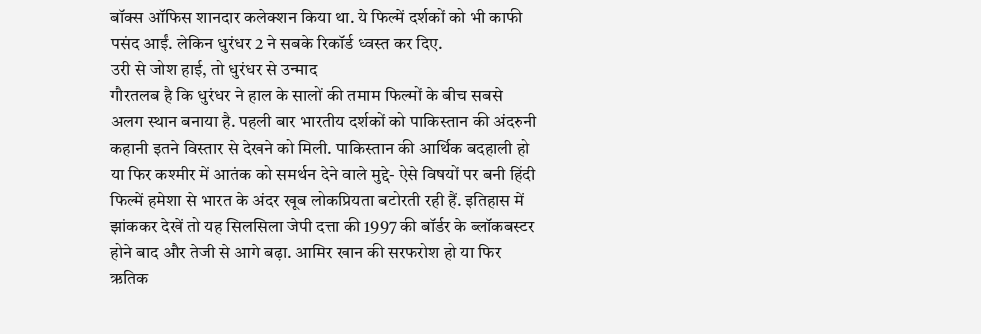बॉक्स ऑफिस शानदार कलेक्शन किया था. ये फिल्में दर्शकों को भी काफी पसंद आईं. लेकिन धुरंधर 2 ने सबके रिकॉर्ड ध्वस्त कर दिए.
उरी से जोश हाई, तो धुरंधर से उन्माद
गौरतलब है कि धुरंधर ने हाल के सालों की तमाम फिल्मों के बीच सबसे अलग स्थान बनाया है. पहली बार भारतीय दर्शकों को पाकिस्तान की अंदरुनी कहानी इतने विस्तार से देखने को मिली. पाकिस्तान की आर्थिक बदहाली हो या फिर कश्मीर में आतंक को समर्थन देने वाले मुद्दे- ऐसे विषयों पर बनी हिंदी फिल्में हमेशा से भारत के अंदर खूब लोकप्रियता बटोरती रही हैं. इतिहास में झांककर देखें तो यह सिलसिला जेपी दत्ता की 1997 की बॉर्डर के ब्लॉकबस्टर होने बाद और तेजी से आगे बढ़ा. आमिर खान की सरफरोश हो या फिर ऋतिक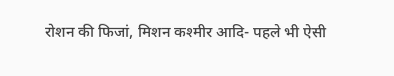रोशन की फिजां, मिशन कश्मीर आदि- पहले भी ऐसी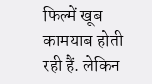फिल्में खूब कामयाब होती रही हैं. लेकिन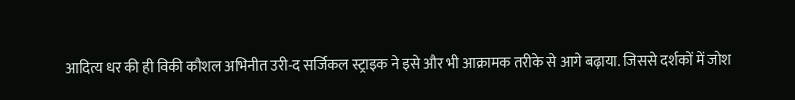आदित्य धर की ही विकी कौशल अभिनीत उरी-द सर्जिकल स्ट्राइक ने इसे और भी आक्रामक तरीके से आगे बढ़ाया. जिससे दर्शकों में जोश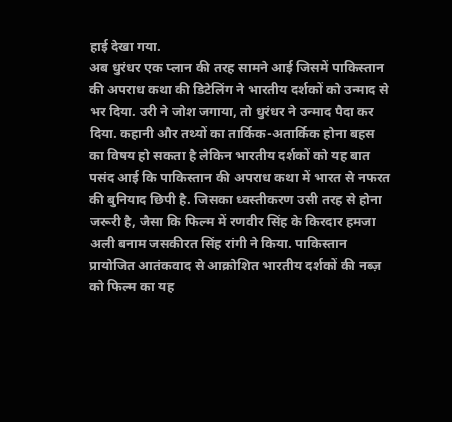हाई देखा गया.
अब धुरंधर एक प्लान की तरह सामने आई जिसमें पाकिस्तान की अपराध कथा की डिटेलिंग ने भारतीय दर्शकों को उन्माद से भर दिया. उरी ने जोश जगाया, तो धुरंधर ने उन्माद पैदा कर दिया. कहानी और तथ्यों का तार्किक-अतार्किक होना बहस का विषय हो सकता है लेकिन भारतीय दर्शकों को यह बात पसंद आई कि पाकिस्तान की अपराध कथा में भारत से नफरत की बुनियाद छिपी है. जिसका ध्वस्तीकरण उसी तरह से होना जरूरी है, जैसा कि फिल्म में रणवीर सिंह के किरदार हमजा अली बनाम जसकीरत सिंह रांगी ने किया. पाकिस्तान प्रायोजित आतंकवाद से आक्रोशित भारतीय दर्शकों की नब्ज़ को फिल्म का यह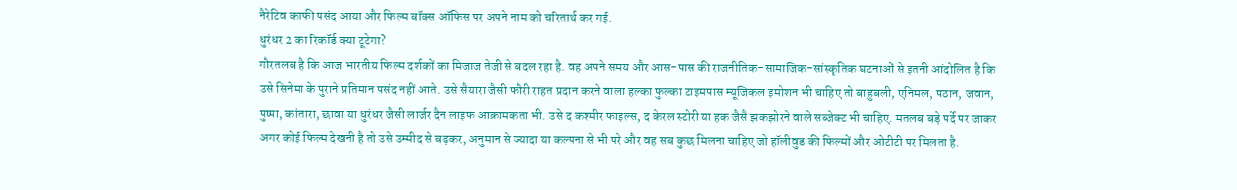नैरेटिव काफी पसंद आया और फिल्म बॉक्स ऑफिस पर अपने नाम को चरितार्थ कर गई.
धुरंधर 2 का रिकॉर्ड क्या टूटेगा?
गौरतलब है कि आज भारतीय फिल्म दर्शकों का मिजाज तेजी से बदल रहा है. वह अपने समय और आस-पास की राजनीतिक-सामाजिक-सांस्कृतिक घटनाओं से इतनी आंदोलित है कि उसे सिनेमा के पुराने प्रतिमान पसंद नहीं आते. उसे सैयारा जैसी फौरी राहत प्रदान करने वाला हल्का फुल्का टाइमपास म्यूजिकल इमोशन भी चाहिए तो बाहुबली, एनिमल, पठान, जवान, पुष्पा, कांतारा, छावा या धुरंधर जैसी लार्जर दैन लाइफ आक्रामकता भी. उसे द कश्मीर फाइल्स, द केरल स्टोरी या हक जैसै झकझोरने वाले सब्जेक्ट भी चाहिए. मतलब बड़े पर्दे पर जाकर अगर कोई फिल्म देखनी है तो उसे उम्मीद से बढ़कर, अनुमान से ज्यादा या कल्पना से भी परे और वह सब कुछ मिलना चाहिए जो हॉलीवुड की फिल्मों और ओटीटी पर मिलता है.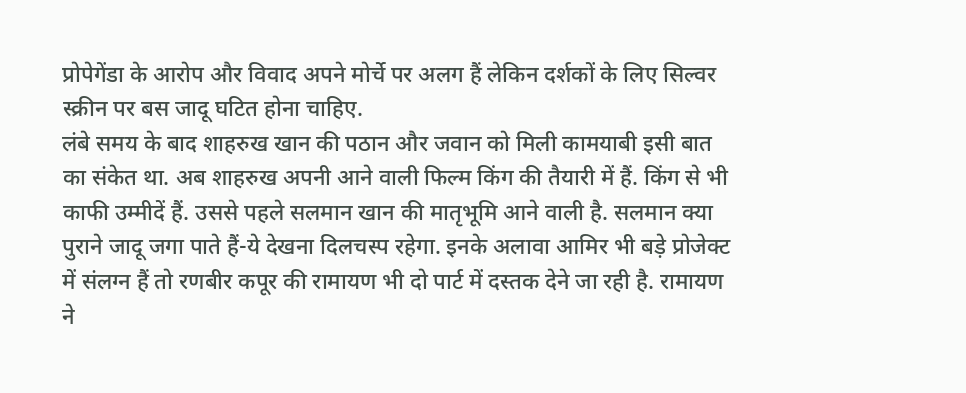प्रोपेगेंडा के आरोप और विवाद अपने मोर्चे पर अलग हैं लेकिन दर्शकों के लिए सिल्वर स्क्रीन पर बस जादू घटित होना चाहिए.
लंबे समय के बाद शाहरुख खान की पठान और जवान को मिली कामयाबी इसी बात का संकेत था. अब शाहरुख अपनी आने वाली फिल्म किंग की तैयारी में हैं. किंग से भी काफी उम्मीदें हैं. उससे पहले सलमान खान की मातृभूमि आने वाली है. सलमान क्या पुराने जादू जगा पाते हैं-ये देखना दिलचस्प रहेगा. इनके अलावा आमिर भी बड़े प्रोजेक्ट में संलग्न हैं तो रणबीर कपूर की रामायण भी दो पार्ट में दस्तक देने जा रही है. रामायण ने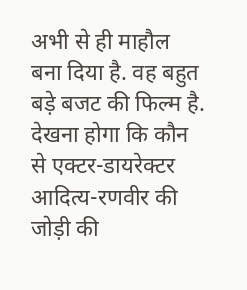अभी से ही माहौल बना दिया है. वह बहुत बड़े बजट की फिल्म है. देखना होगा कि कौन से एक्टर-डायरेक्टर आदित्य-रणवीर की जोड़ी की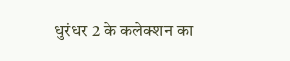धुरंधर 2 के कलेक्शन का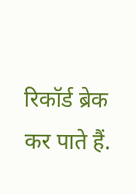रिकॉर्ड ब्रेक कर पाते हैं.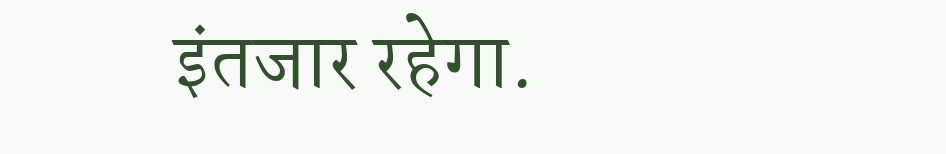इंतजार रहेगा.